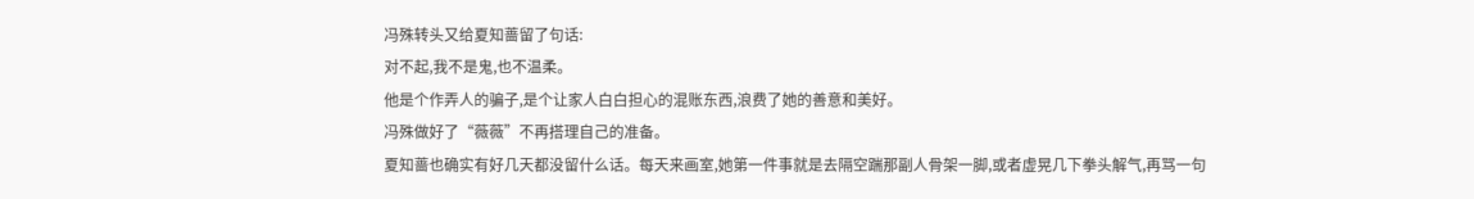冯殊转头又给夏知蔷留了句话:
对不起,我不是鬼,也不温柔。
他是个作弄人的骗子,是个让家人白白担心的混账东西,浪费了她的善意和美好。
冯殊做好了“薇薇”不再搭理自己的准备。
夏知蔷也确实有好几天都没留什么话。每天来画室,她第一件事就是去隔空踹那副人骨架一脚,或者虚晃几下拳头解气,再骂一句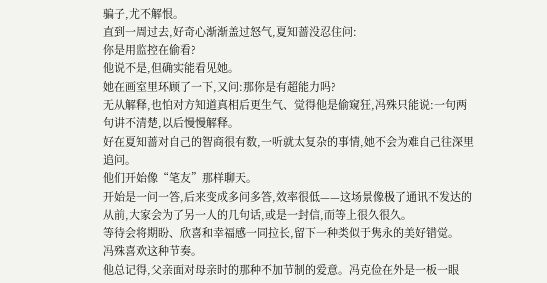骗子,尤不解恨。
直到一周过去,好奇心渐渐盖过怒气,夏知蔷没忍住问:
你是用监控在偷看?
他说不是,但确实能看见她。
她在画室里环顾了一下,又问:那你是有超能力吗?
无从解释,也怕对方知道真相后更生气、觉得他是偷窥狂,冯殊只能说:一句两句讲不清楚,以后慢慢解释。
好在夏知蔷对自己的智商很有数,一听就太复杂的事情,她不会为难自己往深里追问。
他们开始像“笔友”那样聊天。
开始是一问一答,后来变成多问多答,效率很低——这场景像极了通讯不发达的从前,大家会为了另一人的几句话,或是一封信,而等上很久很久。
等待会将期盼、欣喜和幸福感一同拉长,留下一种类似于隽永的美好错觉。
冯殊喜欢这种节奏。
他总记得,父亲面对母亲时的那种不加节制的爱意。冯克俭在外是一板一眼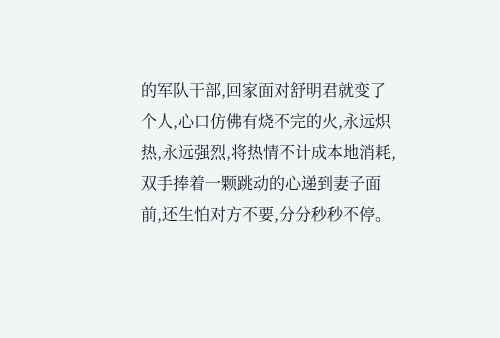的军队干部,回家面对舒明君就变了个人,心口仿佛有烧不完的火,永远炽热,永远强烈,将热情不计成本地消耗,双手捧着一颗跳动的心递到妻子面前,还生怕对方不要,分分秒秒不停。